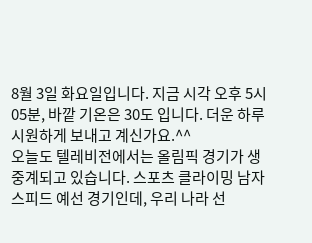8월 3일 화요일입니다. 지금 시각 오후 5시 05분, 바깥 기온은 30도 입니다. 더운 하루 시원하게 보내고 계신가요.^^
오늘도 텔레비전에서는 올림픽 경기가 생중계되고 있습니다. 스포츠 클라이밍 남자 스피드 예선 경기인데, 우리 나라 선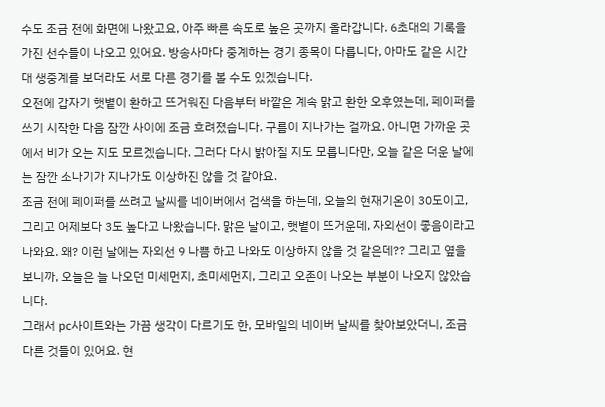수도 조금 전에 화면에 나왔고요, 아주 빠른 속도로 높은 곳까지 올라갑니다. 6초대의 기록을 가진 선수들이 나오고 있어요. 방송사마다 중계하는 경기 종목이 다릅니다, 아마도 같은 시간대 생중계를 보더라도 서로 다른 경기를 볼 수도 있겠습니다.
오전에 갑자기 햇볕이 환하고 뜨거워진 다음부터 바깥은 계속 맑고 환한 오후였는데, 페이퍼를 쓰기 시작한 다음 잠깐 사이에 조금 흐려졌습니다. 구름이 지나가는 걸까요. 아니면 가까운 곳에서 비가 오는 지도 모르겠습니다. 그러다 다시 밝아질 지도 모릅니다만, 오늘 같은 더운 날에는 잠깐 소나기가 지나가도 이상하진 않을 것 같아요.
조금 전에 페이퍼를 쓰려고 날씨를 네이버에서 검색을 하는데, 오늘의 현재기온이 30도이고, 그리고 어제보다 3도 높다고 나왔습니다. 맑은 날이고, 햇볕이 뜨거운데, 자외선이 좋음이라고 나와요. 왜? 이런 날에는 자외선 9 나쁨 하고 나와도 이상하지 않을 것 같은데?? 그리고 옆을 보니까, 오늘은 늘 나오던 미세먼지, 초미세먼지, 그리고 오존이 나오는 부분이 나오지 않았습니다.
그래서 pc사이트와는 가끔 생각이 다르기도 한, 모바일의 네이버 날씨를 찾아보았더니, 조금 다른 것들이 있어요. 현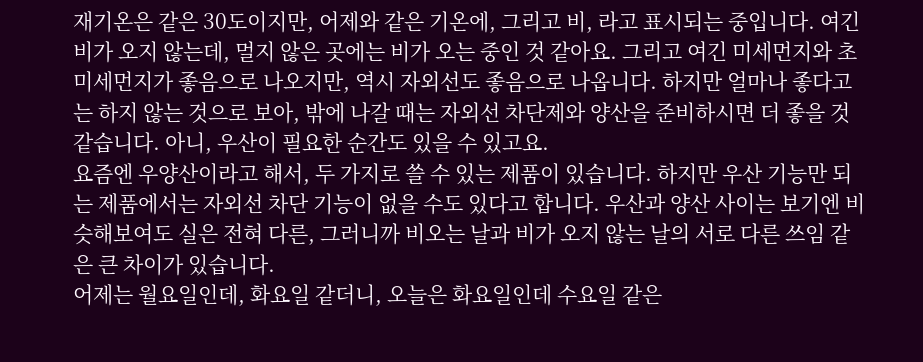재기온은 같은 30도이지만, 어제와 같은 기온에, 그리고 비, 라고 표시되는 중입니다. 여긴 비가 오지 않는데, 멀지 않은 곳에는 비가 오는 중인 것 같아요. 그리고 여긴 미세먼지와 초미세먼지가 좋음으로 나오지만, 역시 자외선도 좋음으로 나옵니다. 하지만 얼마나 좋다고는 하지 않는 것으로 보아, 밖에 나갈 때는 자외선 차단제와 양산을 준비하시면 더 좋을 것 같습니다. 아니, 우산이 필요한 순간도 있을 수 있고요.
요즘엔 우양산이라고 해서, 두 가지로 쓸 수 있는 제품이 있습니다. 하지만 우산 기능만 되는 제품에서는 자외선 차단 기능이 없을 수도 있다고 합니다. 우산과 양산 사이는 보기엔 비슷해보여도 실은 전혀 다른, 그러니까 비오는 날과 비가 오지 않는 날의 서로 다른 쓰임 같은 큰 차이가 있습니다.
어제는 월요일인데, 화요일 같더니, 오늘은 화요일인데 수요일 같은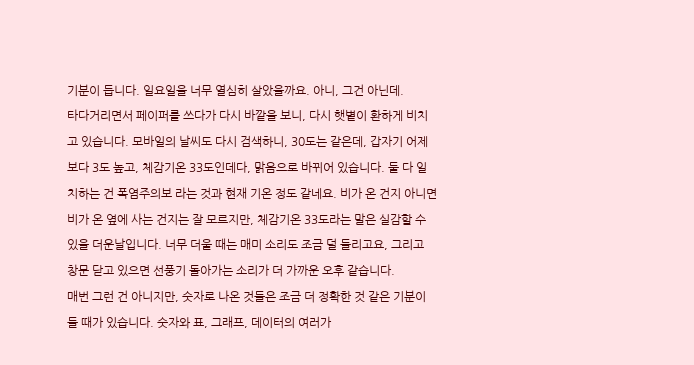기분이 듭니다. 일요일을 너무 열심히 살았을까요. 아니, 그건 아닌데.
타다거리면서 페이퍼를 쓰다가 다시 바깥을 보니, 다시 햇볕이 환하게 비치고 있습니다. 모바일의 날씨도 다시 검색하니, 30도는 같은데, 갑자기 어제보다 3도 높고, 체감기온 33도인데다, 맑음으로 바뀌어 있습니다. 둘 다 일치하는 건 폭염주의보 라는 것과 현재 기온 정도 같네요. 비가 온 건지 아니면 비가 온 옆에 사는 건지는 잘 모르지만, 체감기온 33도라는 말은 실감할 수 있을 더운날입니다. 너무 더울 때는 매미 소리도 조금 덜 들리고요, 그리고 창문 닫고 있으면 선풍기 돌아가는 소리가 더 가까운 오후 같습니다.
매번 그런 건 아니지만, 숫자로 나온 것들은 조금 더 정확한 것 같은 기분이 들 때가 있습니다. 숫자와 표, 그래프, 데이터의 여러가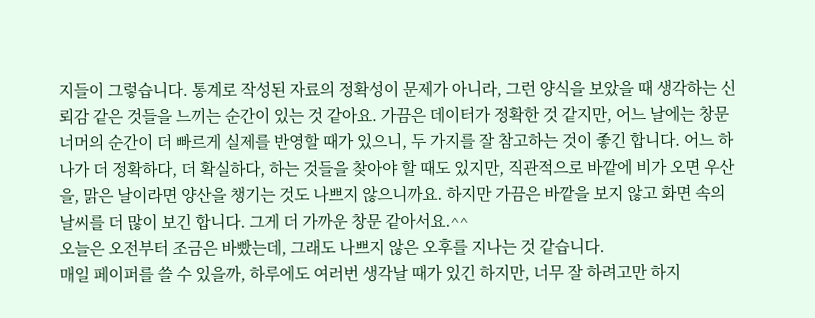지들이 그렇습니다. 통계로 작성된 자료의 정확성이 문제가 아니라, 그런 양식을 보았을 때 생각하는 신뢰감 같은 것들을 느끼는 순간이 있는 것 같아요. 가끔은 데이터가 정확한 것 같지만, 어느 날에는 창문 너머의 순간이 더 빠르게 실제를 반영할 때가 있으니, 두 가지를 잘 참고하는 것이 좋긴 합니다. 어느 하나가 더 정확하다, 더 확실하다, 하는 것들을 찾아야 할 때도 있지만, 직관적으로 바깥에 비가 오면 우산을, 맑은 날이라면 양산을 챙기는 것도 나쁘지 않으니까요. 하지만 가끔은 바깥을 보지 않고 화면 속의 날씨를 더 많이 보긴 합니다. 그게 더 가까운 창문 같아서요.^^
오늘은 오전부터 조금은 바빴는데, 그래도 나쁘지 않은 오후를 지나는 것 같습니다.
매일 페이퍼를 쓸 수 있을까, 하루에도 여러번 생각날 때가 있긴 하지만, 너무 잘 하려고만 하지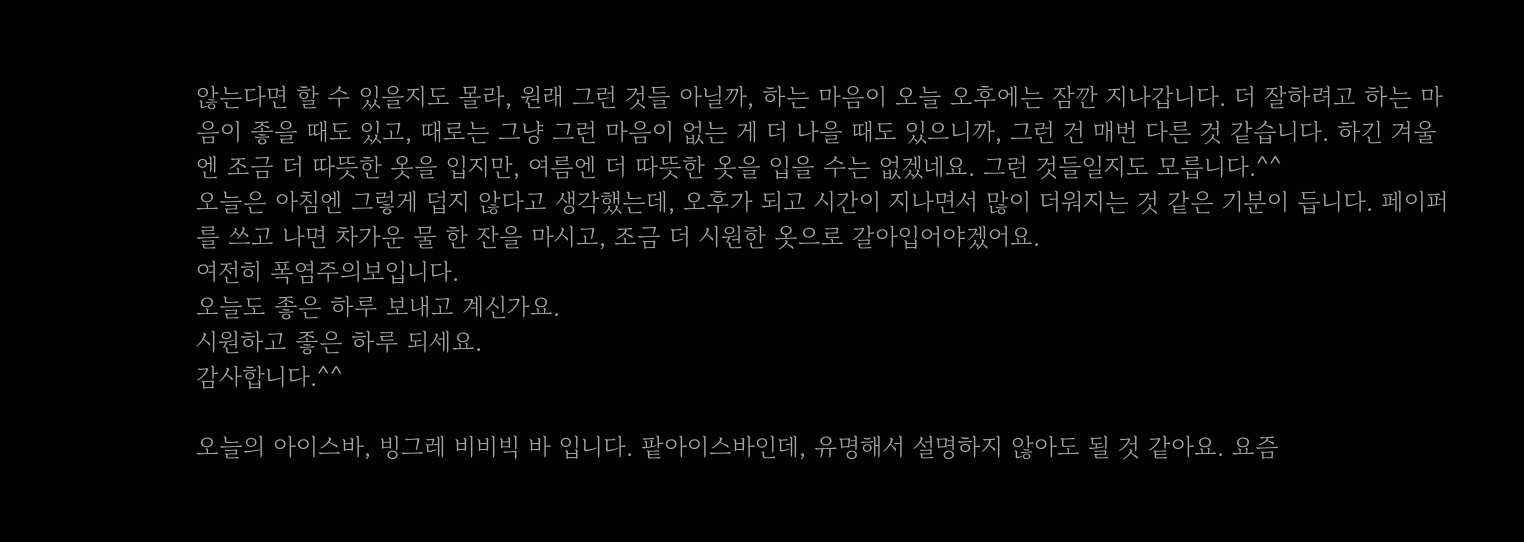않는다면 할 수 있을지도 몰라, 원래 그런 것들 아닐까, 하는 마음이 오늘 오후에는 잠깐 지나갑니다. 더 잘하려고 하는 마음이 좋을 때도 있고, 때로는 그냥 그런 마음이 없는 게 더 나을 때도 있으니까, 그런 건 매번 다른 것 같습니다. 하긴 겨울엔 조금 더 따뜻한 옷을 입지만, 여름엔 더 따뜻한 옷을 입을 수는 없겠네요. 그런 것들일지도 모릅니다.^^
오늘은 아침엔 그렇게 덥지 않다고 생각했는데, 오후가 되고 시간이 지나면서 많이 더워지는 것 같은 기분이 듭니다. 페이퍼를 쓰고 나면 차가운 물 한 잔을 마시고, 조금 더 시원한 옷으로 갈아입어야겠어요.
여전히 폭염주의보입니다.
오늘도 좋은 하루 보내고 계신가요.
시원하고 좋은 하루 되세요.
감사합니다.^^

오늘의 아이스바, 빙그레 비비빅 바 입니다. 팥아이스바인데, 유명해서 설명하지 않아도 될 것 같아요. 요즘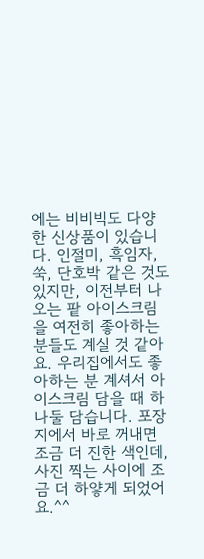에는 비비빅도 다양한 신상품이 있습니다. 인절미, 흑임자, 쑥, 단호박 같은 것도 있지만, 이전부터 나오는 팥 아이스크림을 여전히 좋아하는 분들도 계실 것 같아요. 우리집에서도 좋아하는 분 계셔서 아이스크림 담을 때 하나둘 담습니다. 포장지에서 바로 꺼내면 조금 더 진한 색인데, 사진 찍는 사이에 조금 더 하얗게 되었어요.^^